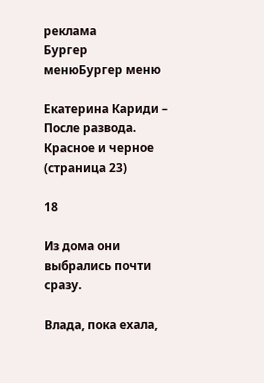реклама
Бургер менюБургер меню

Екатерина Кариди – После развода. Красное и черное (страница 23)

18

Из дома они выбрались почти сразу.

Влада, пока ехала,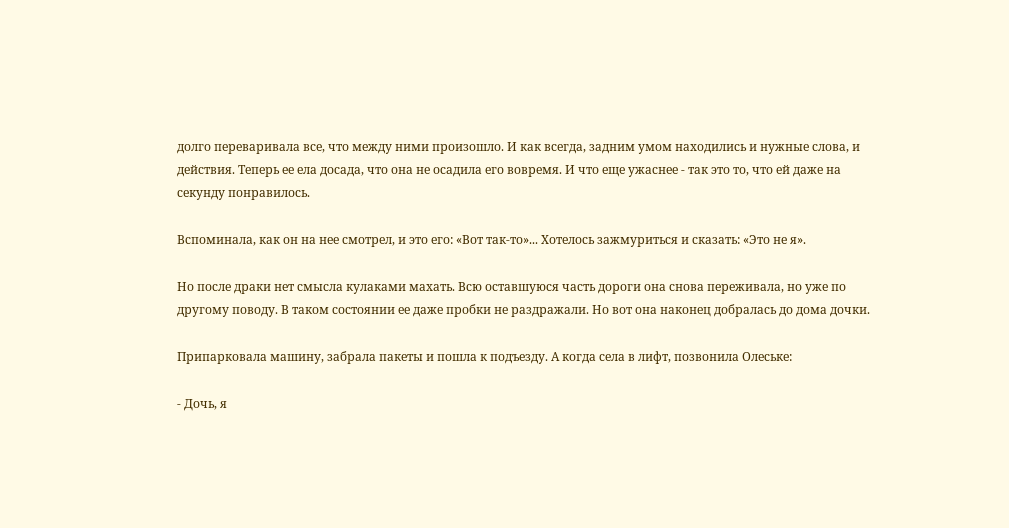долго переваривала все, что между ними произошло. И как всегда, задним умом находились и нужные слова, и действия. Теперь ее ела досада, что она не осадила его вовремя. И что еще ужаснее - так это то, что ей даже на секунду понравилось.

Вспоминала, как он на нее смотрел, и это его: «Вот так-то»... Хотелось зажмуриться и сказать: «Это не я».

Но после драки нет смысла кулаками махать. Всю оставшуюся часть дороги она снова переживала, но уже по другому поводу. В таком состоянии ее даже пробки не раздражали. Но вот она наконец добралась до дома дочки.

Припарковала машину, забрала пакеты и пошла к подъезду. А когда села в лифт, позвонила Олеське:

- Дочь, я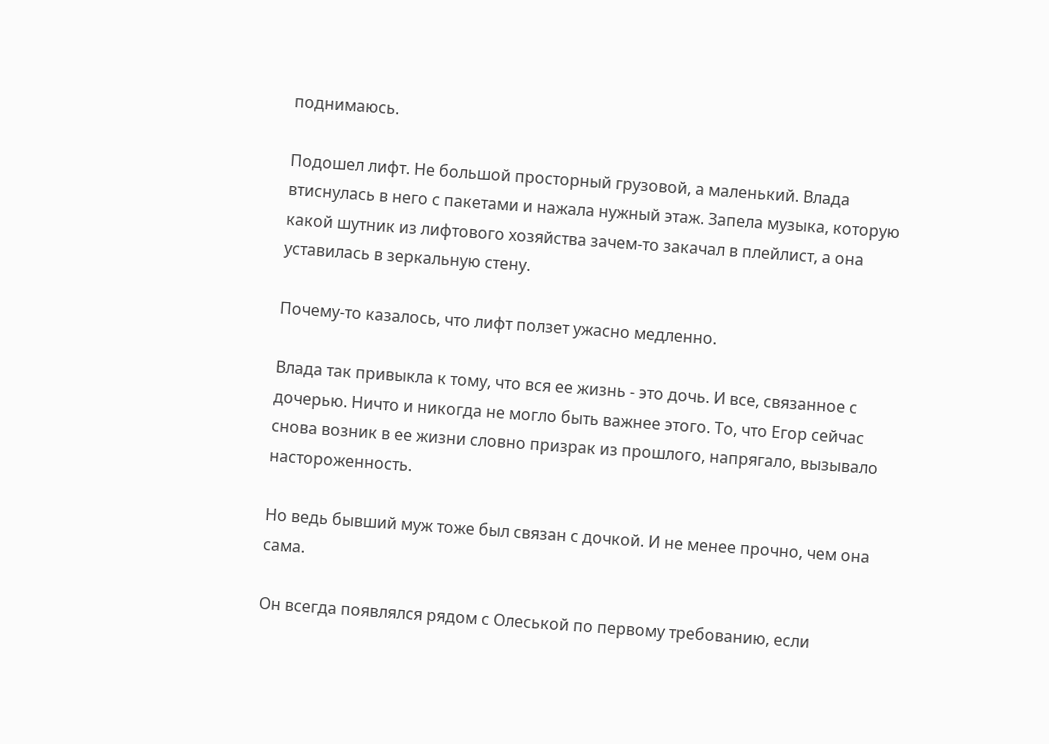поднимаюсь.

Подошел лифт. Не большой просторный грузовой, а маленький. Влада втиснулась в него с пакетами и нажала нужный этаж. Запела музыка, которую какой шутник из лифтового хозяйства зачем-то закачал в плейлист, а она уставилась в зеркальную стену.

Почему-то казалось, что лифт ползет ужасно медленно.

Влада так привыкла к тому, что вся ее жизнь - это дочь. И все, связанное с дочерью. Ничто и никогда не могло быть важнее этого. То, что Егор сейчас снова возник в ее жизни словно призрак из прошлого, напрягало, вызывало настороженность.

Но ведь бывший муж тоже был связан с дочкой. И не менее прочно, чем она сама.

Он всегда появлялся рядом с Олеськой по первому требованию, если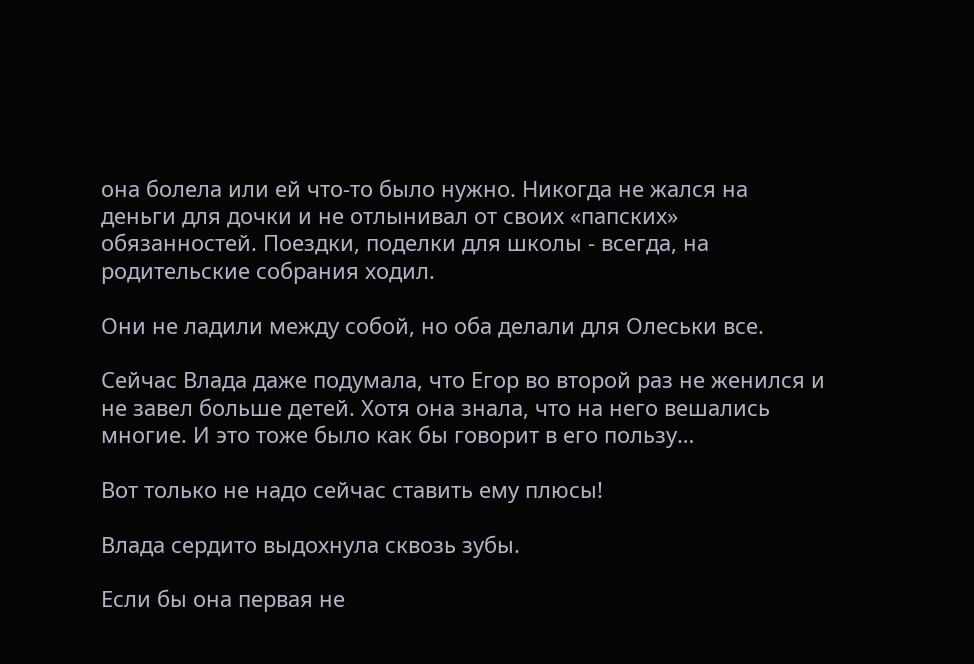она болела или ей что-то было нужно. Никогда не жался на деньги для дочки и не отлынивал от своих «папских» обязанностей. Поездки, поделки для школы - всегда, на родительские собрания ходил.

Они не ладили между собой, но оба делали для Олеськи все.

Сейчас Влада даже подумала, что Егор во второй раз не женился и не завел больше детей. Хотя она знала, что на него вешались многие. И это тоже было как бы говорит в его пользу…

Вот только не надо сейчас ставить ему плюсы!

Влада сердито выдохнула сквозь зубы.

Если бы она первая не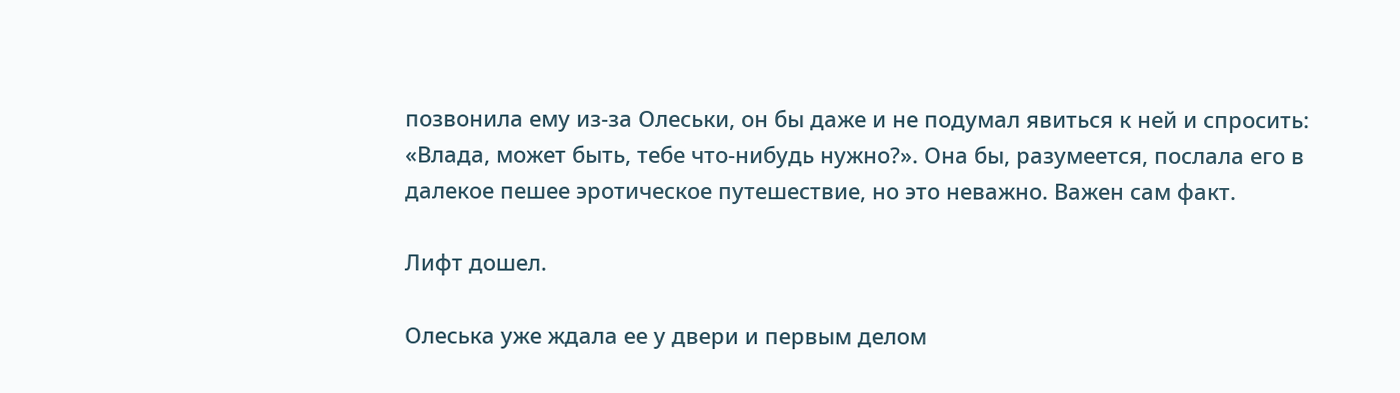позвонила ему из-за Олеськи, он бы даже и не подумал явиться к ней и спросить: «Влада, может быть, тебе что-нибудь нужно?». Она бы, разумеется, послала его в далекое пешее эротическое путешествие, но это неважно. Важен сам факт.

Лифт дошел.

Олеська уже ждала ее у двери и первым делом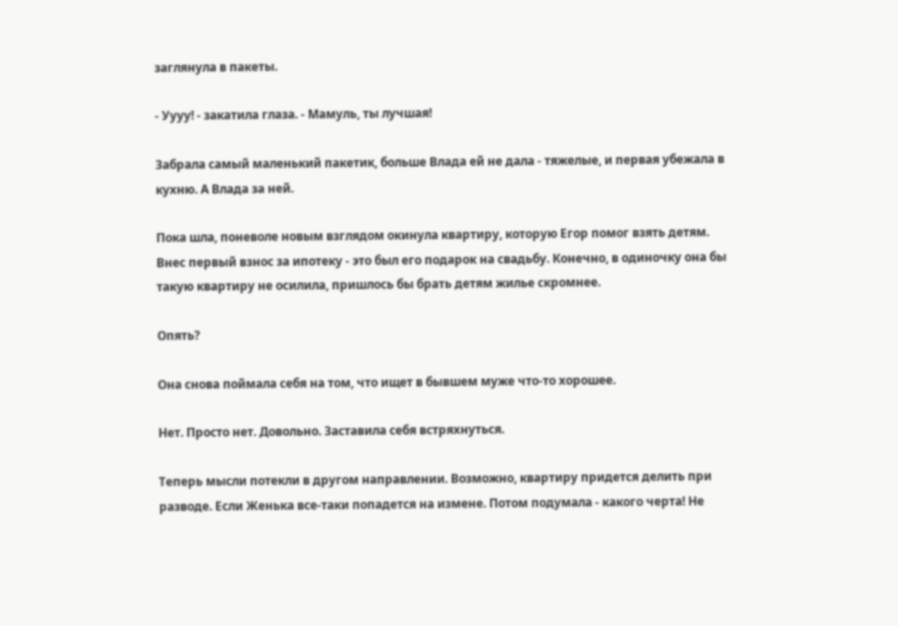заглянула в пакеты.

- Уууу! - закатила глаза. - Мамуль, ты лучшая!

Забрала самый маленький пакетик, больше Влада ей не дала - тяжелые, и первая убежала в кухню. А Влада за ней.

Пока шла, поневоле новым взглядом окинула квартиру, которую Егор помог взять детям. Внес первый взнос за ипотеку - это был его подарок на свадьбу. Конечно, в одиночку она бы такую квартиру не осилила, пришлось бы брать детям жилье скромнее.

Опять?

Она снова поймала себя на том, что ищет в бывшем муже что-то хорошее.

Нет. Просто нет. Довольно. Заставила себя встряхнуться.

Теперь мысли потекли в другом направлении. Возможно, квартиру придется делить при разводе. Если Женька все-таки попадется на измене. Потом подумала - какого черта! Не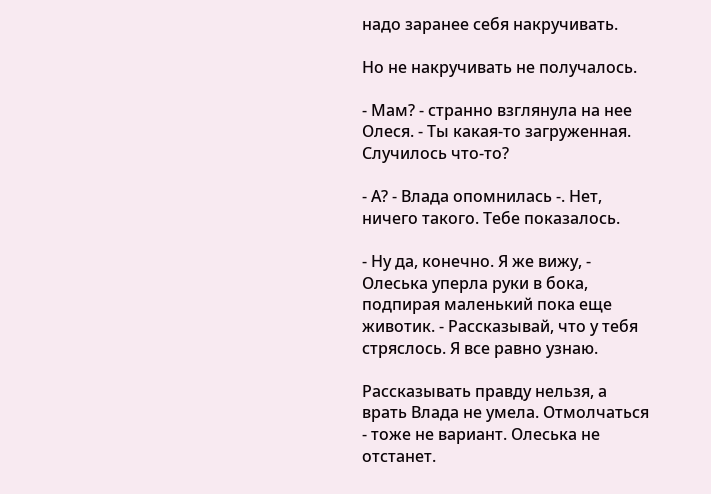надо заранее себя накручивать.

Но не накручивать не получалось.

- Мам? - странно взглянула на нее Олеся. - Ты какая-то загруженная. Случилось что-то?

- А? - Влада опомнилась -. Нет, ничего такого. Тебе показалось.

- Ну да, конечно. Я же вижу, - Олеська уперла руки в бока, подпирая маленький пока еще животик. - Рассказывай, что у тебя стряслось. Я все равно узнаю.

Рассказывать правду нельзя, а врать Влада не умела. Отмолчаться - тоже не вариант. Олеська не отстанет.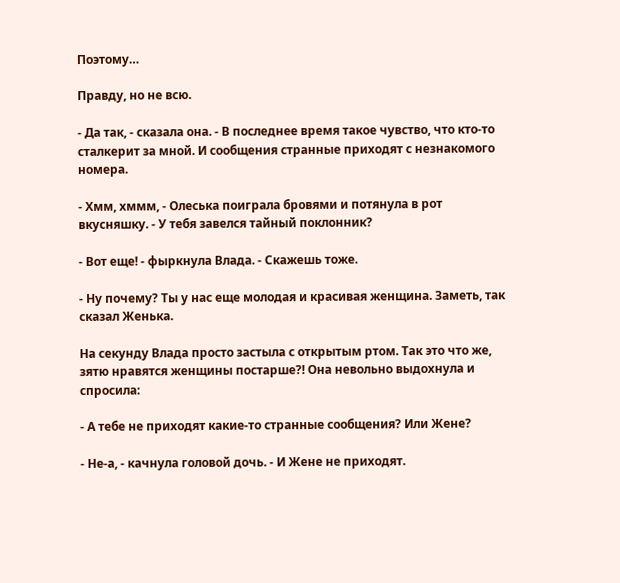Поэтому…

Правду, но не всю.

- Да так, - сказала она. - В последнее время такое чувство, что кто-то сталкерит за мной. И сообщения странные приходят с незнакомого номера.

- Хмм, хммм, - Олеська поиграла бровями и потянула в рот вкусняшку. - У тебя завелся тайный поклонник?

- Вот еще! - фыркнула Влада. - Скажешь тоже.

- Ну почему? Ты у нас еще молодая и красивая женщина. Заметь, так сказал Женька.

На секунду Влада просто застыла с открытым ртом. Так это что же, зятю нравятся женщины постарше?! Она невольно выдохнула и спросила:

- А тебе не приходят какие-то странные сообщения? Или Жене?

- Не-а, - качнула головой дочь. - И Жене не приходят.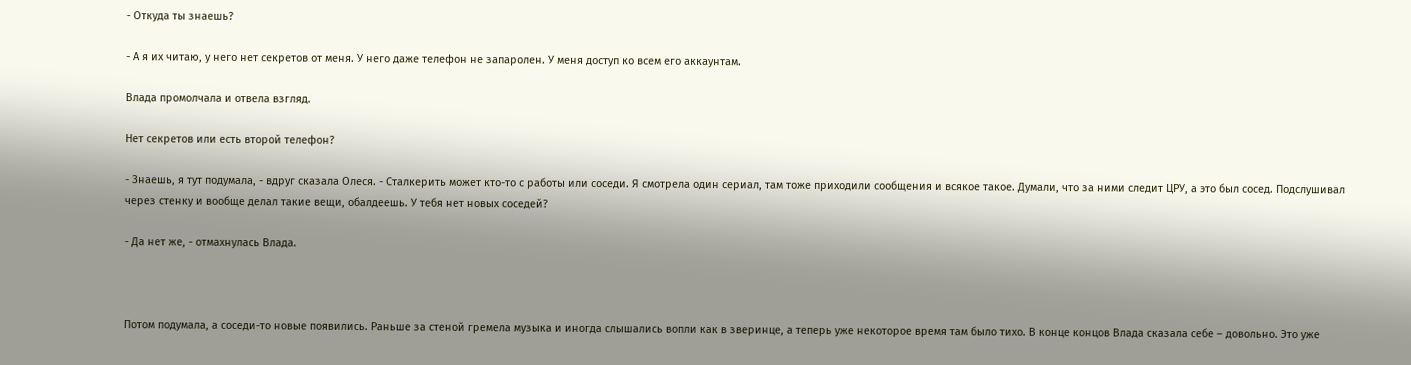- Откуда ты знаешь?

- А я их читаю, у него нет секретов от меня. У него даже телефон не запаролен. У меня доступ ко всем его аккаунтам.

Влада промолчала и отвела взгляд.

Нет секретов или есть второй телефон?

- Знаешь, я тут подумала, - вдруг сказала Олеся. - Сталкерить может кто-то с работы или соседи. Я смотрела один сериал, там тоже приходили сообщения и всякое такое. Думали, что за ними следит ЦРУ, а это был сосед. Подслушивал через стенку и вообще делал такие вещи, обалдеешь. У тебя нет новых соседей?

- Да нет же, - отмахнулась Влада.



Потом подумала, а соседи-то новые появились. Раньше за стеной гремела музыка и иногда слышались вопли как в зверинце, а теперь уже некоторое время там было тихо. В конце концов Влада сказала себе – довольно. Это уже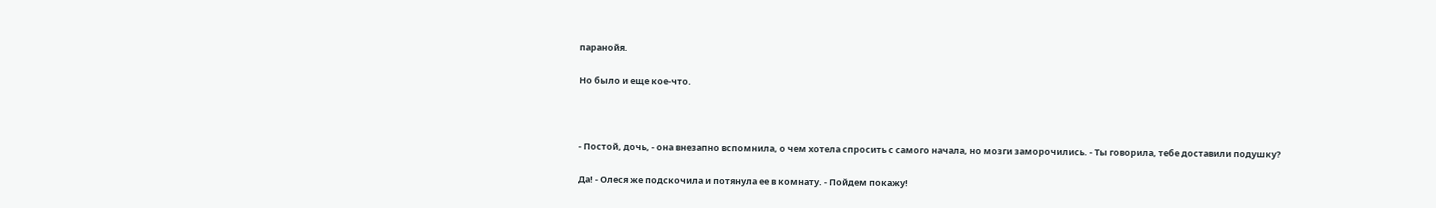паранойя.

Но было и еще кое-что.



- Постой, дочь, - она внезапно вспомнила, о чем хотела спросить с самого начала, но мозги заморочились. - Ты говорила, тебе доставили подушку?

Да! - Олеся же подскочила и потянула ее в комнату. - Пойдем покажу!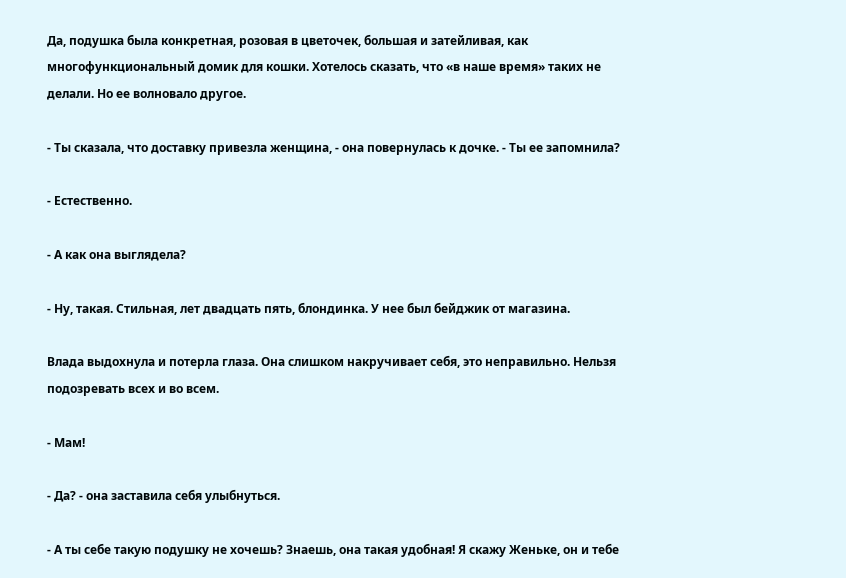Да, подушка была конкретная, розовая в цветочек, большая и затейливая, как многофункциональный домик для кошки. Хотелось сказать, что «в наше время» таких не делали. Но ее волновало другое.

- Ты сказала, что доставку привезла женщина, - она повернулась к дочке. - Ты ее запомнила?

- Естественно.

- А как она выглядела?

- Ну, такая. Стильная, лет двадцать пять, блондинка. У нее был бейджик от магазина.

Влада выдохнула и потерла глаза. Она слишком накручивает себя, это неправильно. Нельзя подозревать всех и во всем.

- Мам!

- Да? - она заставила себя улыбнуться.

- А ты себе такую подушку не хочешь? Знаешь, она такая удобная! Я скажу Женьке, он и тебе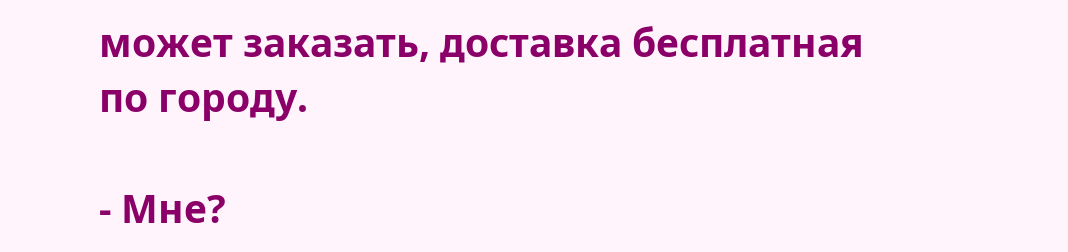может заказать, доставка бесплатная по городу.

- Мне?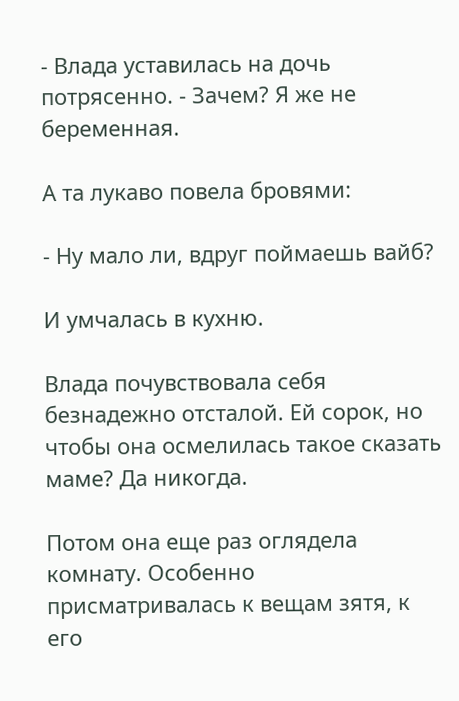- Влада уставилась на дочь потрясенно. - Зачем? Я же не беременная.

А та лукаво повела бровями:

- Ну мало ли, вдруг поймаешь вайб?

И умчалась в кухню.

Влада почувствовала себя безнадежно отсталой. Ей сорок, но чтобы она осмелилась такое сказать маме? Да никогда.

Потом она еще раз оглядела комнату. Особенно присматривалась к вещам зятя, к его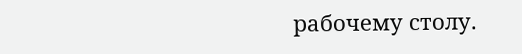рабочему столу.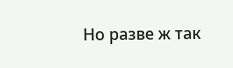Но разве ж так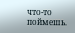что-то поймешь.